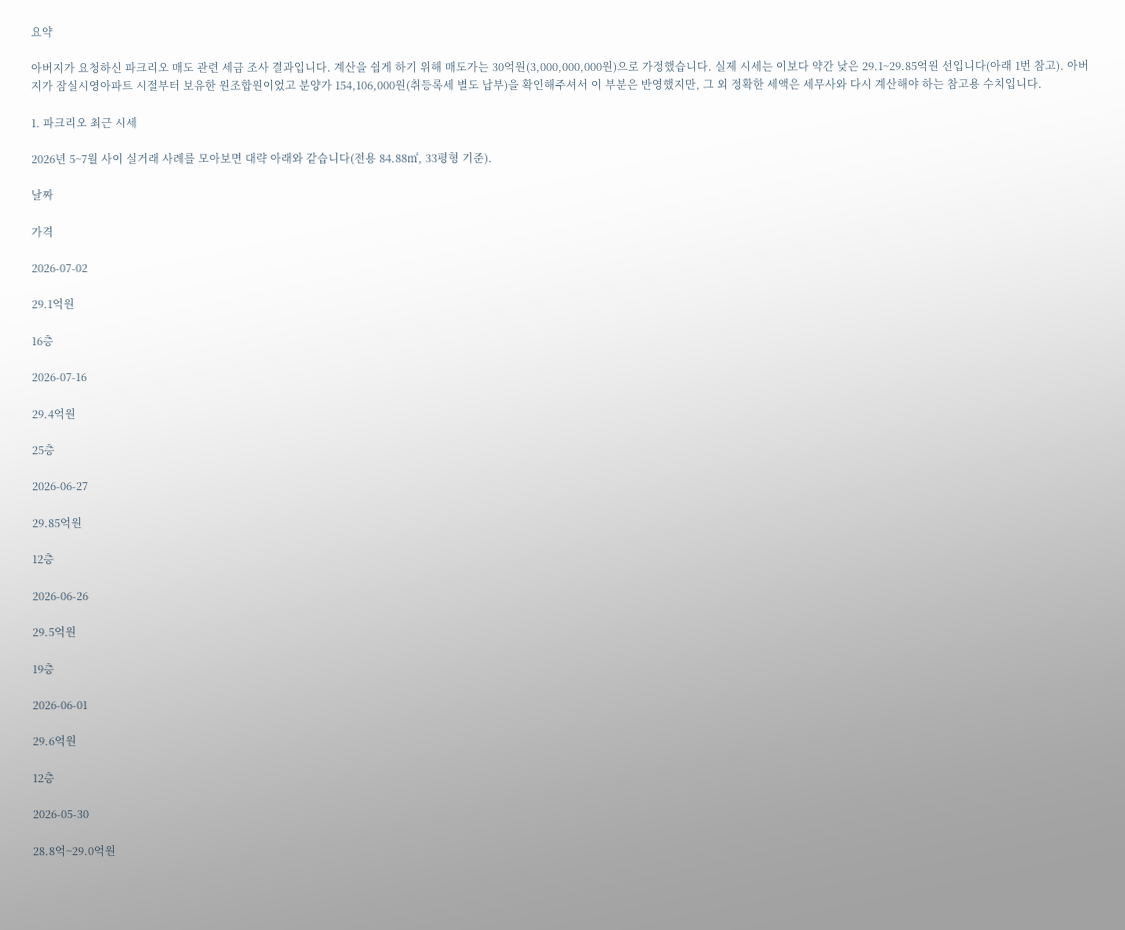요약

아버지가 요청하신 파크리오 매도 관련 세금 조사 결과입니다. 계산을 쉽게 하기 위해 매도가는 30억원(3,000,000,000원)으로 가정했습니다. 실제 시세는 이보다 약간 낮은 29.1~29.85억원 선입니다(아래 1번 참고). 아버지가 잠실시영아파트 시절부터 보유한 원조합원이었고 분양가 154,106,000원(취등록세 별도 납부)을 확인해주셔서 이 부분은 반영했지만, 그 외 정확한 세액은 세무사와 다시 계산해야 하는 참고용 수치입니다.

1. 파크리오 최근 시세

2026년 5~7월 사이 실거래 사례를 모아보면 대략 아래와 같습니다(전용 84.88㎡, 33평형 기준).

날짜

가격

2026-07-02

29.1억원

16층

2026-07-16

29.4억원

25층

2026-06-27

29.85억원

12층

2026-06-26

29.5억원

19층

2026-06-01

29.6억원

12층

2026-05-30

28.8억~29.0억원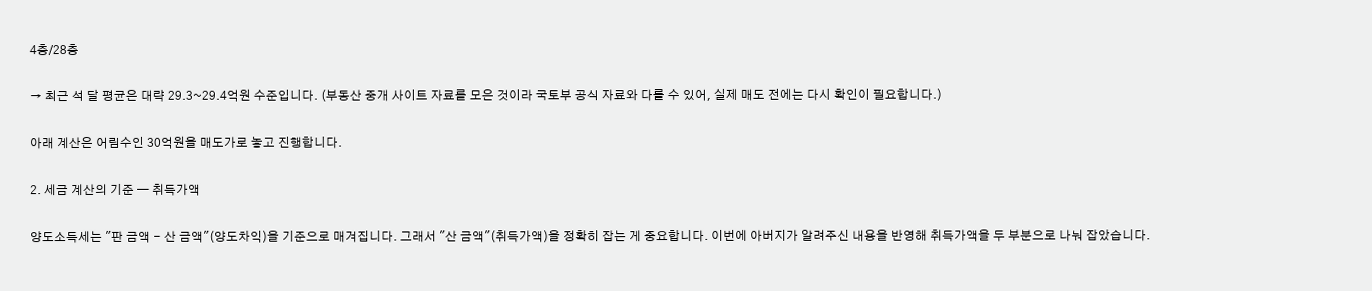4층/28층

→ 최근 석 달 평균은 대략 29.3~29.4억원 수준입니다. (부동산 중개 사이트 자료를 모은 것이라 국토부 공식 자료와 다를 수 있어, 실제 매도 전에는 다시 확인이 필요합니다.)

아래 계산은 어림수인 30억원을 매도가로 놓고 진행합니다.

2. 세금 계산의 기준 — 취득가액

양도소득세는 "판 금액 − 산 금액"(양도차익)을 기준으로 매겨집니다. 그래서 "산 금액"(취득가액)을 정확히 잡는 게 중요합니다. 이번에 아버지가 알려주신 내용을 반영해 취득가액을 두 부분으로 나눠 잡았습니다.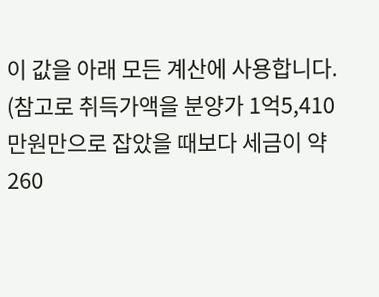이 값을 아래 모든 계산에 사용합니다. (참고로 취득가액을 분양가 1억5,410만원만으로 잡았을 때보다 세금이 약 260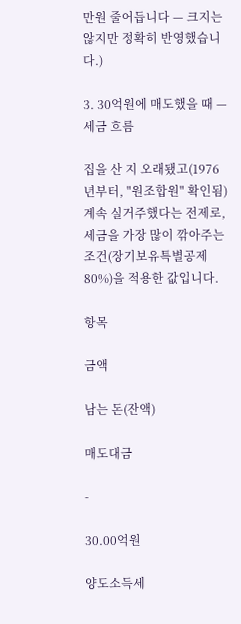만원 줄어듭니다 — 크지는 않지만 정확히 반영했습니다.)

3. 30억원에 매도했을 때 — 세금 흐름

집을 산 지 오래됐고(1976년부터, "원조합원" 확인됨) 계속 실거주했다는 전제로, 세금을 가장 많이 깎아주는 조건(장기보유특별공제 80%)을 적용한 값입니다.

항목

금액

남는 돈(잔액)

매도대금

-

30.00억원

양도소득세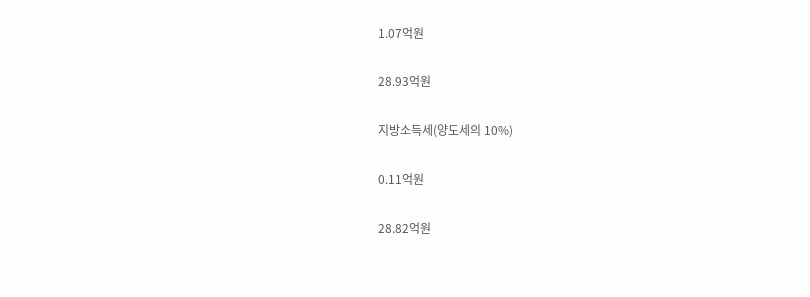1.07억원

28.93억원

지방소득세(양도세의 10%)

0.11억원

28.82억원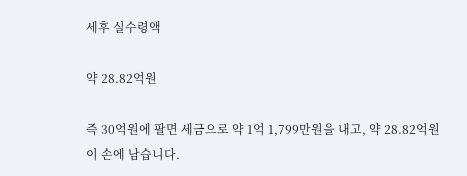세후 실수령액

약 28.82억원

즉 30억원에 팔면 세금으로 약 1억 1,799만원을 내고, 약 28.82억원이 손에 남습니다.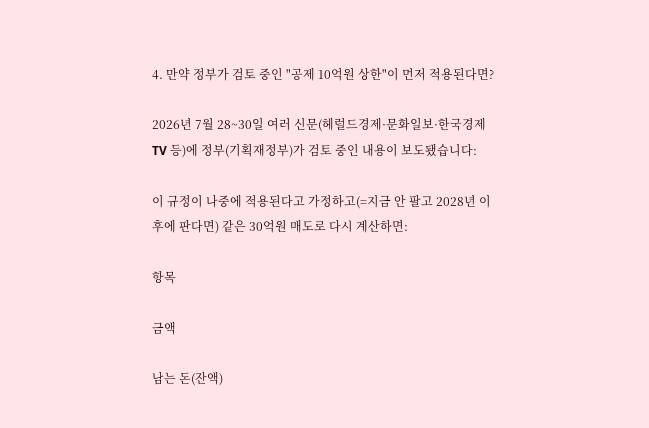4. 만약 정부가 검토 중인 "공제 10억원 상한"이 먼저 적용된다면?

2026년 7월 28~30일 여러 신문(헤럴드경제·문화일보·한국경제TV 등)에 정부(기획재정부)가 검토 중인 내용이 보도됐습니다:

이 규정이 나중에 적용된다고 가정하고(=지금 안 팔고 2028년 이후에 판다면) 같은 30억원 매도로 다시 계산하면:

항목

금액

남는 돈(잔액)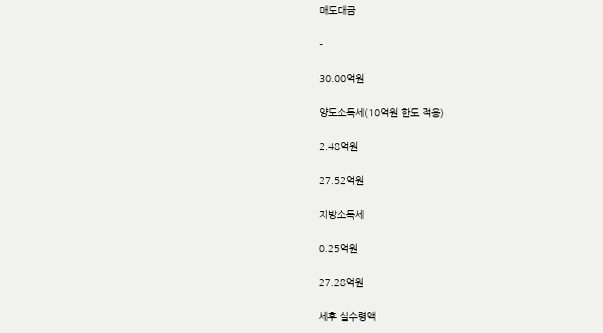매도대금

-

30.00억원

양도소득세(10억원 한도 적용)

2.48억원

27.52억원

지방소득세

0.25억원

27.28억원

세후 실수령액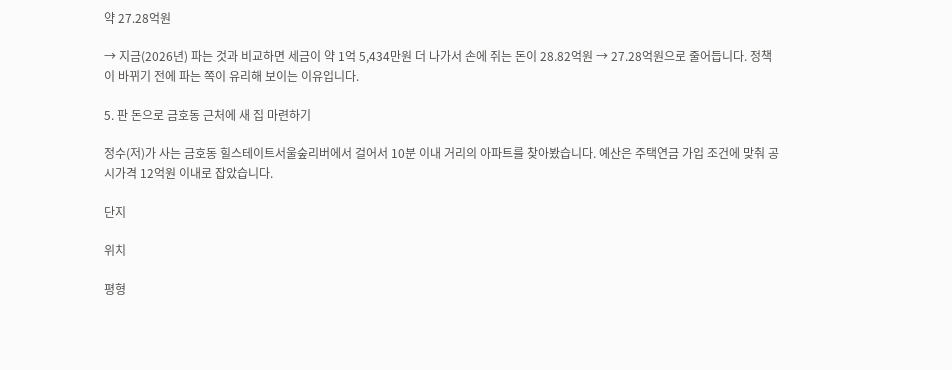약 27.28억원

→ 지금(2026년) 파는 것과 비교하면 세금이 약 1억 5,434만원 더 나가서 손에 쥐는 돈이 28.82억원 → 27.28억원으로 줄어듭니다. 정책이 바뀌기 전에 파는 쪽이 유리해 보이는 이유입니다.

5. 판 돈으로 금호동 근처에 새 집 마련하기

정수(저)가 사는 금호동 힐스테이트서울숲리버에서 걸어서 10분 이내 거리의 아파트를 찾아봤습니다. 예산은 주택연금 가입 조건에 맞춰 공시가격 12억원 이내로 잡았습니다.

단지

위치

평형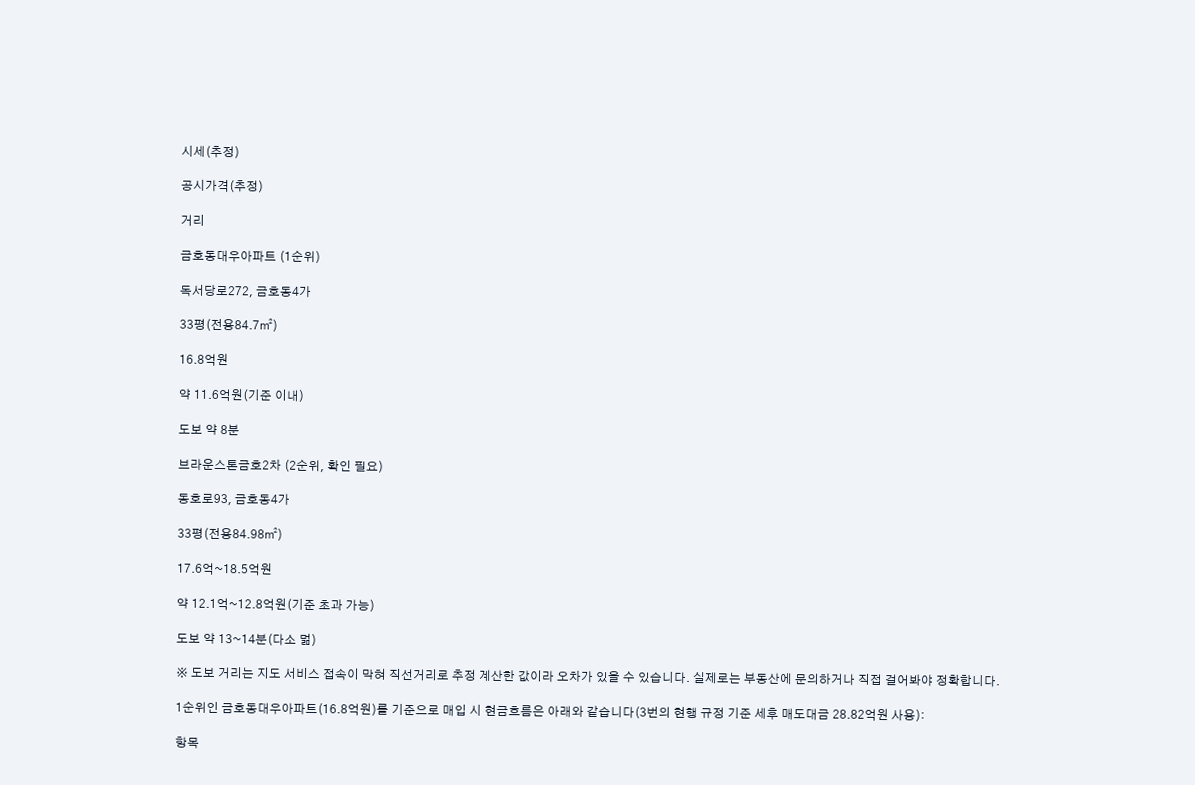시세(추정)

공시가격(추정)

거리

금호동대우아파트 (1순위)

독서당로272, 금호동4가

33평(전용84.7㎡)

16.8억원

약 11.6억원(기준 이내)

도보 약 8분

브라운스톤금호2차 (2순위, 확인 필요)

동호로93, 금호동4가

33평(전용84.98㎡)

17.6억~18.5억원

약 12.1억~12.8억원(기준 초과 가능)

도보 약 13~14분(다소 멂)

※ 도보 거리는 지도 서비스 접속이 막혀 직선거리로 추정 계산한 값이라 오차가 있을 수 있습니다. 실제로는 부동산에 문의하거나 직접 걸어봐야 정확합니다.

1순위인 금호동대우아파트(16.8억원)를 기준으로 매입 시 현금흐름은 아래와 같습니다(3번의 현행 규정 기준 세후 매도대금 28.82억원 사용):

항목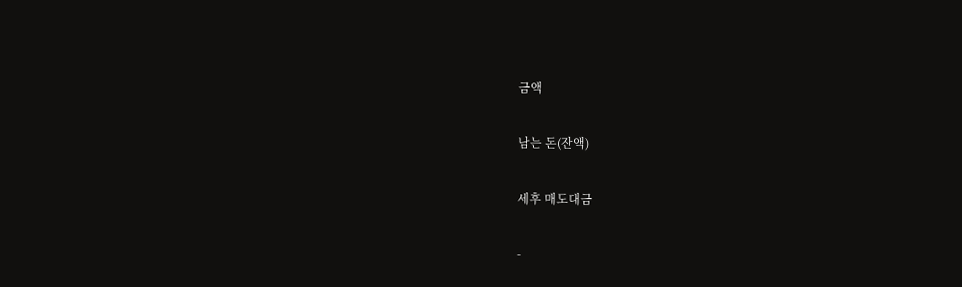금액

남는 돈(잔액)

세후 매도대금

-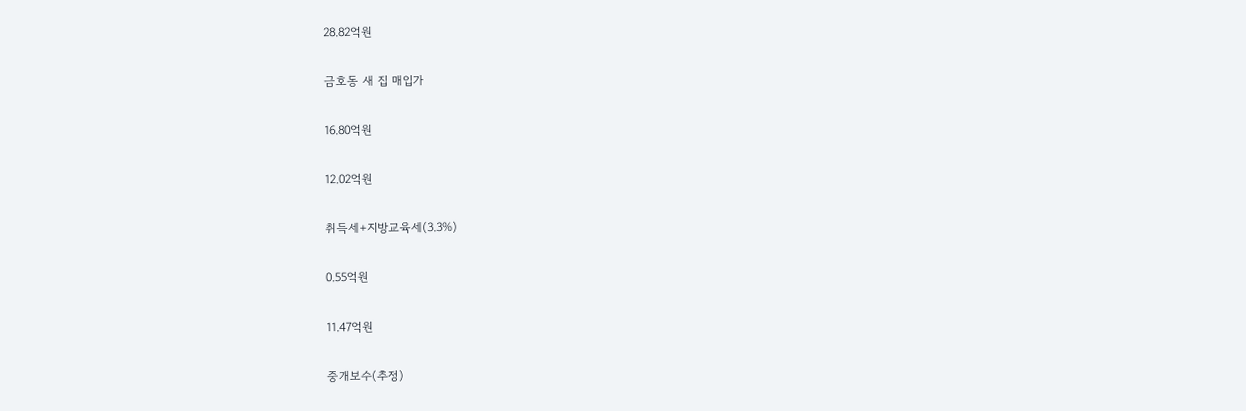28.82억원

금호동 새 집 매입가

16.80억원

12.02억원

취득세+지방교육세(3.3%)

0.55억원

11.47억원

중개보수(추정)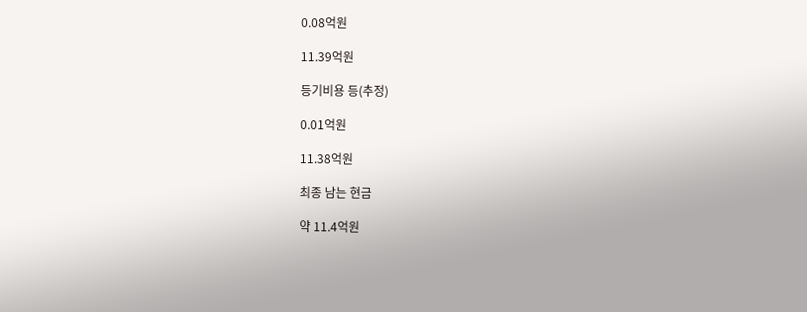0.08억원

11.39억원

등기비용 등(추정)

0.01억원

11.38억원

최종 남는 현금

약 11.4억원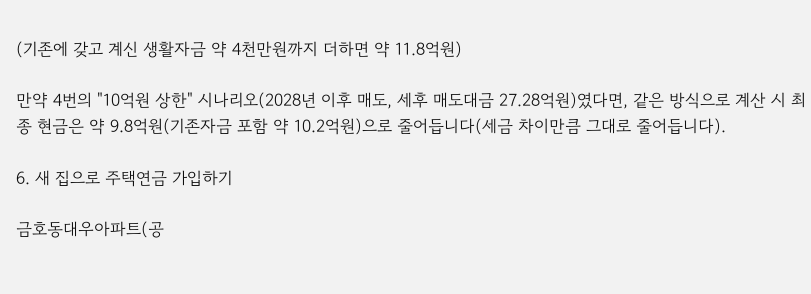(기존에 갖고 계신 생활자금 약 4천만원까지 더하면 약 11.8억원)

만약 4번의 "10억원 상한" 시나리오(2028년 이후 매도, 세후 매도대금 27.28억원)였다면, 같은 방식으로 계산 시 최종 현금은 약 9.8억원(기존자금 포함 약 10.2억원)으로 줄어듭니다(세금 차이만큼 그대로 줄어듭니다).

6. 새 집으로 주택연금 가입하기

금호동대우아파트(공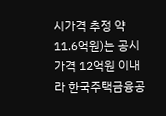시가격 추정 약 11.6억원)는 공시가격 12억원 이내라 한국주택금융공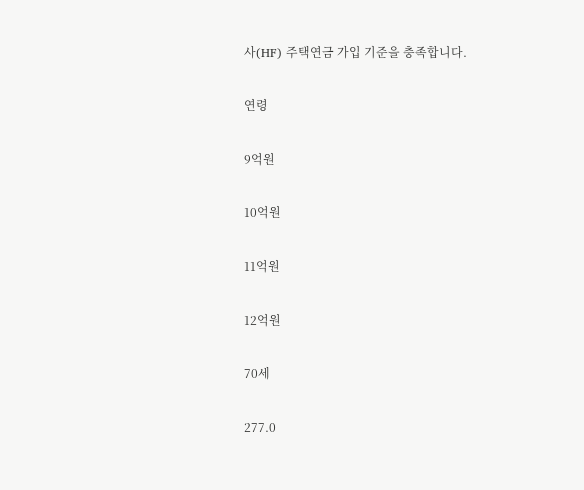사(HF) 주택연금 가입 기준을 충족합니다.

연령

9억원

10억원

11억원

12억원

70세

277.0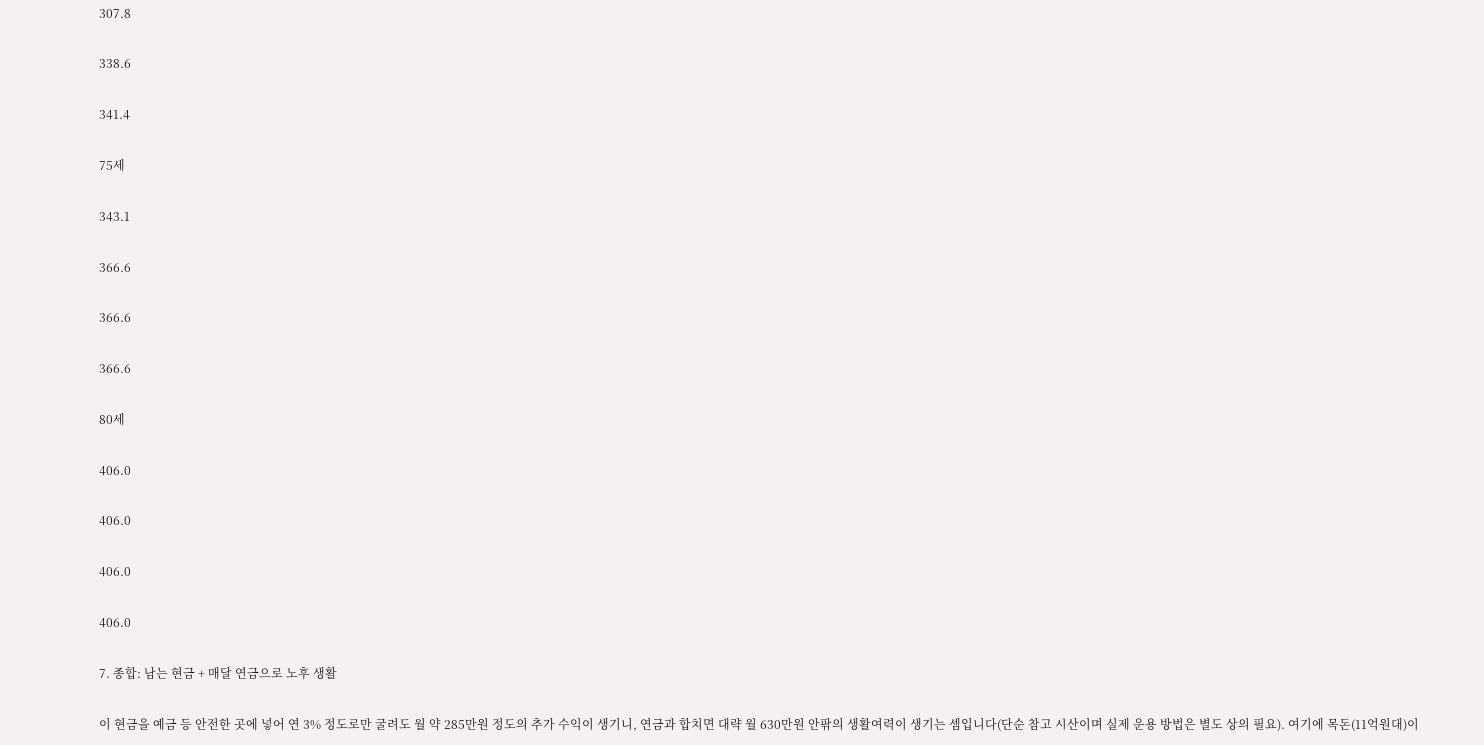307.8

338.6

341.4

75세

343.1

366.6

366.6

366.6

80세

406.0

406.0

406.0

406.0

7. 종합: 남는 현금 + 매달 연금으로 노후 생활

이 현금을 예금 등 안전한 곳에 넣어 연 3% 정도로만 굴려도 월 약 285만원 정도의 추가 수익이 생기니, 연금과 합치면 대략 월 630만원 안팎의 생활여력이 생기는 셈입니다(단순 참고 시산이며 실제 운용 방법은 별도 상의 필요). 여기에 목돈(11억원대)이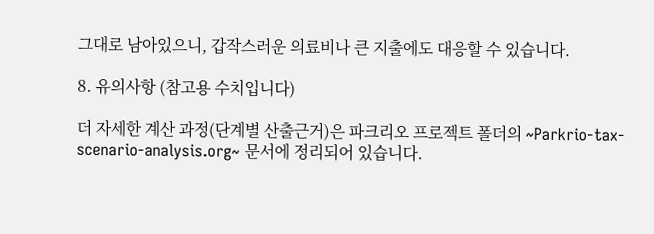그대로 남아있으니, 갑작스러운 의료비나 큰 지출에도 대응할 수 있습니다.

8. 유의사항 (참고용 수치입니다)

더 자세한 계산 과정(단계별 산출근거)은 파크리오 프로젝트 폴더의 ~Parkrio-tax-scenario-analysis.org~ 문서에 정리되어 있습니다.